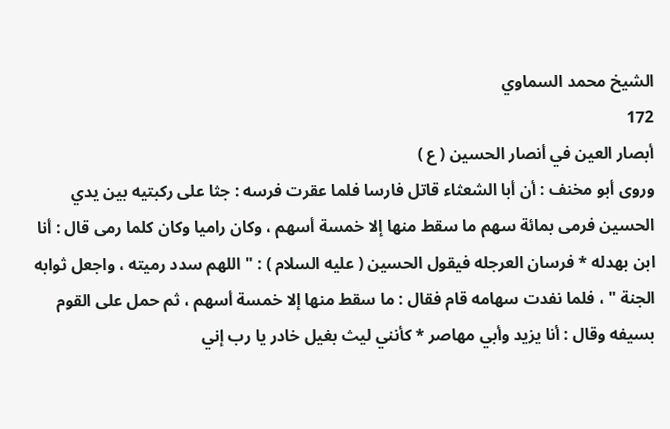الشيخ محمد السماوي
172
أبصار العين في أنصار الحسين ( ع )
وروى أبو مخنف : أن أبا الشعثاء قاتل فارسا فلما عقرت فرسه : جثا على ركبتيه بين يدي الحسين فرمى بمائة سهم ما سقط منها إلا خمسة أسهم ، وكان راميا وكان كلما رمى قال : أنا ابن بهدله * فرسان العرجله فيقول الحسين ( عليه السلام ) : " اللهم سدد رميته ، واجعل ثوابه الجنة " ، فلما نفدت سهامه قام فقال : ما سقط منها إلا خمسة أسهم ، ثم حمل على القوم بسيفه وقال : أنا يزيد وأبي مهاصر * كأنني ليث بغيل خادر يا رب إني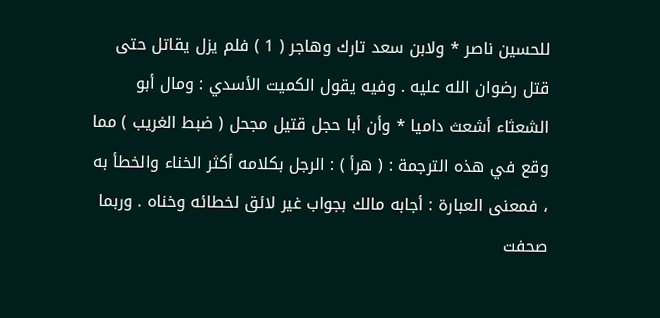للحسين ناصر * ولابن سعد تارك وهاجر ( 1 ) فلم يزل يقاتل حتى قتل رضوان الله عليه . وفيه يقول الكميت الأسدي : ومال أبو الشعثاء أشعث داميا * وأن أبا حجل قتيل مجحل ( ضبط الغريب ) مما وقع في هذه الترجمة : ( هرأ ) : الرجل بكلامه أكثر الخناء والخطأ به ، فمعنى العبارة : أجابه مالك بجواب غير لائق لخطائه وخناه . وربما صحفت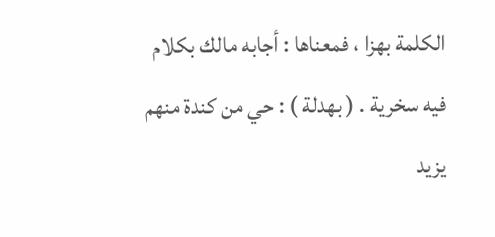الكلمة بهزا ، فمعناها : أجابه مالك بكلام فيه سخرية . ( بهدلة ) : حي من كندة منهم يزيد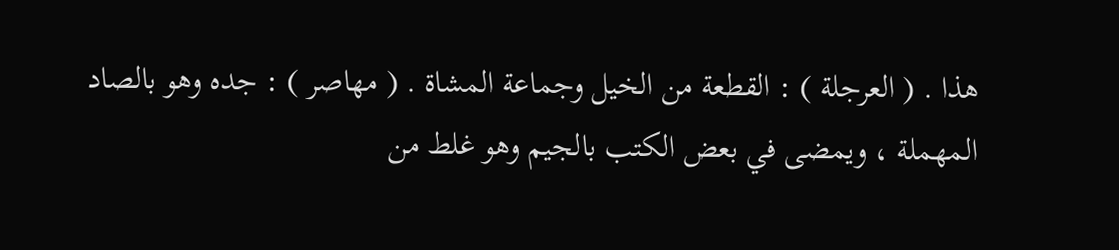هذا . ( العرجلة ) : القطعة من الخيل وجماعة المشاة . ( مهاصر ) : جده وهو بالصاد المهملة ، ويمضى في بعض الكتب بالجيم وهو غلط من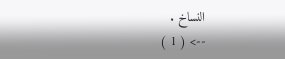النساخ .
--> ( 1 )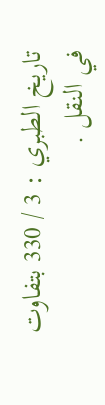تاريخ الطبري : 3 / 330 بتفاوت في النقل .